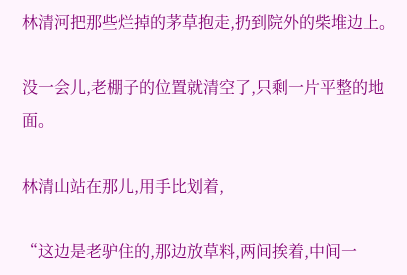林清河把那些烂掉的茅草抱走,扔到院外的柴堆边上。

没一会儿,老棚子的位置就清空了,只剩一片平整的地面。

林清山站在那儿,用手比划着,

“这边是老驴住的,那边放草料,两间挨着,中间一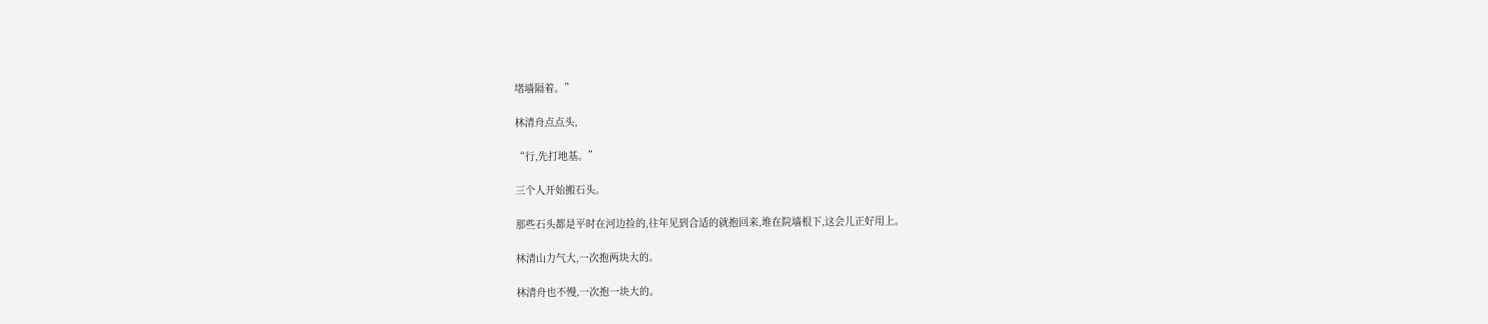堵墙隔着。”

林清舟点点头,

“行,先打地基。”

三个人开始搬石头。

那些石头都是平时在河边捡的,往年见到合适的就抱回来,堆在院墙根下,这会儿正好用上。

林清山力气大,一次抱两块大的。

林清舟也不慢,一次抱一块大的。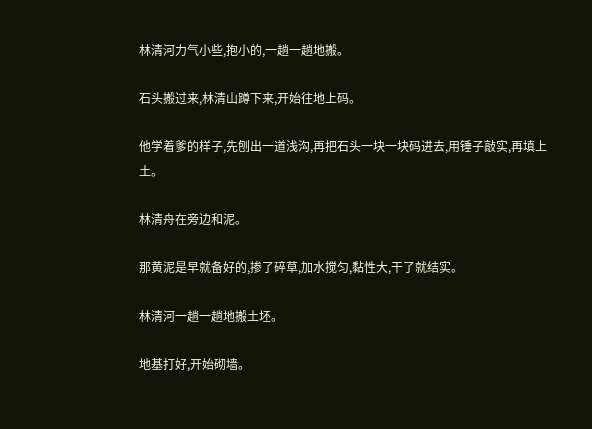林清河力气小些,抱小的,一趟一趟地搬。

石头搬过来,林清山蹲下来,开始往地上码。

他学着爹的样子,先刨出一道浅沟,再把石头一块一块码进去,用锤子敲实,再填上土。

林清舟在旁边和泥。

那黄泥是早就备好的,掺了碎草,加水搅匀,黏性大,干了就结实。

林清河一趟一趟地搬土坯。

地基打好,开始砌墙。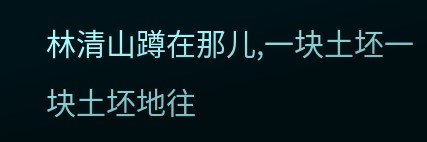林清山蹲在那儿,一块土坯一块土坯地往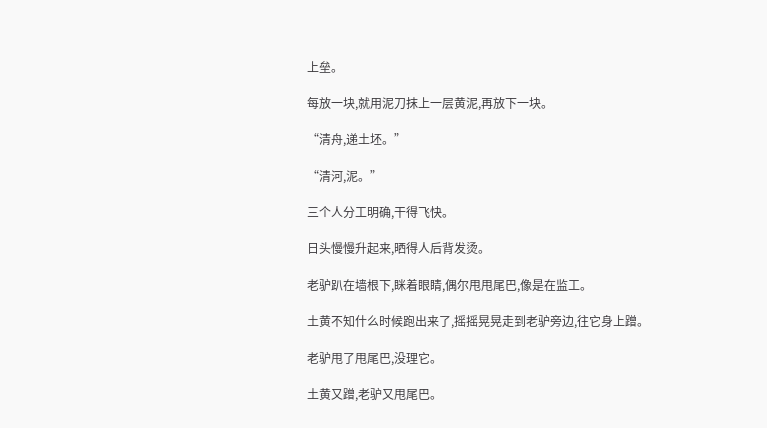上垒。

每放一块,就用泥刀抹上一层黄泥,再放下一块。

“清舟,递土坯。”

“清河,泥。”

三个人分工明确,干得飞快。

日头慢慢升起来,晒得人后背发烫。

老驴趴在墙根下,眯着眼睛,偶尔甩甩尾巴,像是在监工。

土黄不知什么时候跑出来了,摇摇晃晃走到老驴旁边,往它身上蹭。

老驴甩了甩尾巴,没理它。

土黄又蹭,老驴又甩尾巴。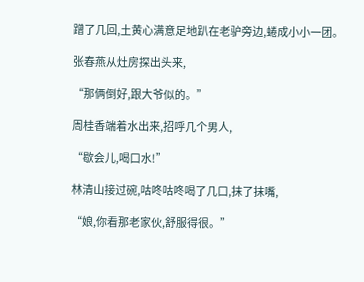蹭了几回,土黄心满意足地趴在老驴旁边,蜷成小小一团。

张春燕从灶房探出头来,

“那俩倒好,跟大爷似的。”

周桂香端着水出来,招呼几个男人,

“歇会儿,喝口水!”

林清山接过碗,咕咚咕咚喝了几口,抹了抹嘴,

“娘,你看那老家伙,舒服得很。”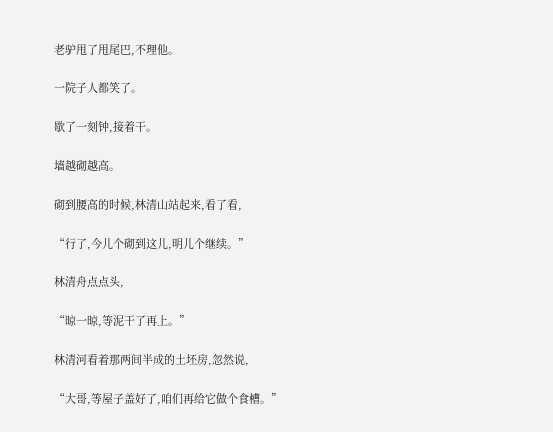老驴甩了甩尾巴,不理他。

一院子人都笑了。

歇了一刻钟,接着干。

墙越砌越高。

砌到腰高的时候,林清山站起来,看了看,

“行了,今儿个砌到这儿,明儿个继续。”

林清舟点点头,

“晾一晾,等泥干了再上。”

林清河看着那两间半成的土坯房,忽然说,

“大哥,等屋子盖好了,咱们再给它做个食槽。”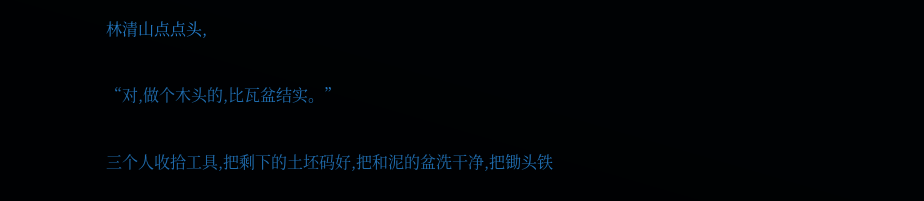林清山点点头,

“对,做个木头的,比瓦盆结实。”

三个人收拾工具,把剩下的土坯码好,把和泥的盆洗干净,把锄头铁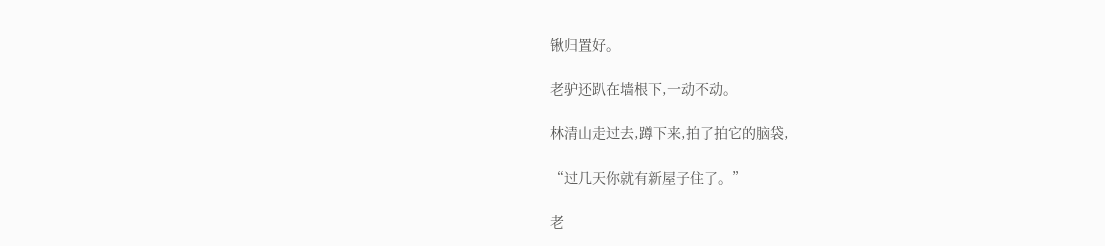锹归置好。

老驴还趴在墙根下,一动不动。

林清山走过去,蹲下来,拍了拍它的脑袋,

“过几天你就有新屋子住了。”

老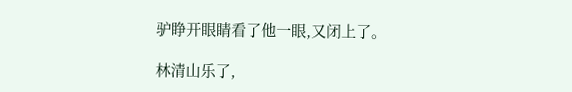驴睁开眼睛看了他一眼,又闭上了。

林清山乐了,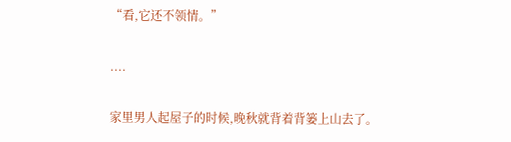“看,它还不领情。”

....

家里男人起屋子的时候,晚秋就背着背篓上山去了。